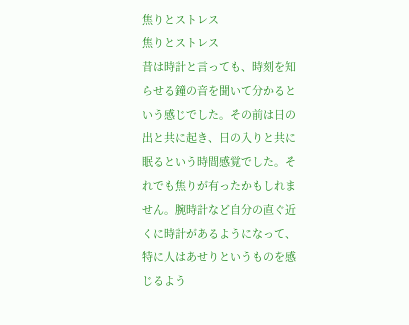焦りとストレス
焦りとストレス
昔は時計と言っても、時刻を知らせる鐘の音を聞いて分かるという感じでした。その前は日の出と共に起き、日の入りと共に眠るという時間感覚でした。それでも焦りが有ったかもしれません。腕時計など自分の直ぐ近くに時計があるようになって、特に人はあせりというものを感じるよう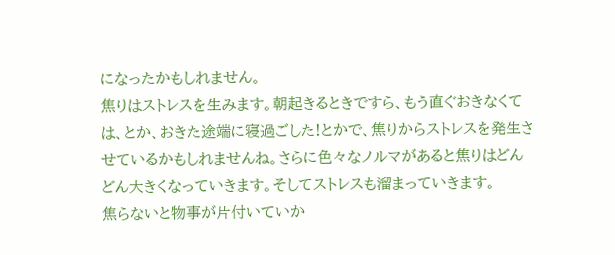になったかもしれません。
焦りはストレスを生みます。朝起きるときですら、もう直ぐおきなくては、とか、おきた途端に寝過ごした!とかで、焦りからストレスを発生させているかもしれませんね。さらに色々なノルマがあると焦りはどんどん大きくなっていきます。そしてストレスも溜まっていきます。
焦らないと物事が片付いていか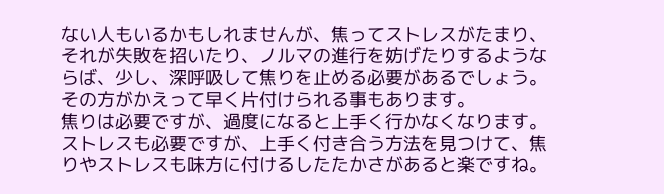ない人もいるかもしれませんが、焦ってストレスがたまり、それが失敗を招いたり、ノルマの進行を妨げたりするようならば、少し、深呼吸して焦りを止める必要があるでしょう。その方がかえって早く片付けられる事もあります。
焦りは必要ですが、過度になると上手く行かなくなります。ストレスも必要ですが、上手く付き合う方法を見つけて、焦りやストレスも味方に付けるしたたかさがあると楽ですね。